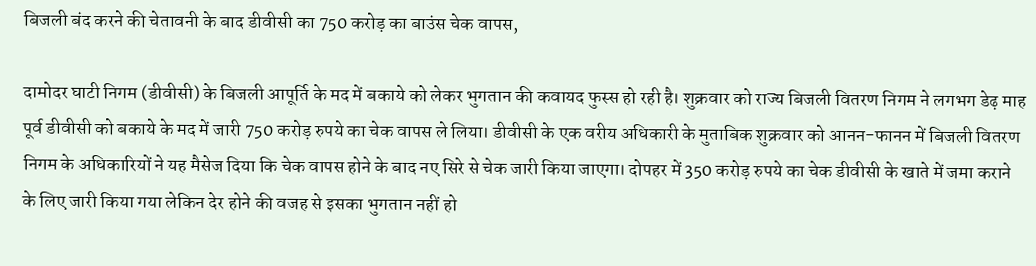बिजली बंद करने की चेतावनी के बाद डीवीसी का 750 करोड़ का बाउंस चेक वापस,

दामोदर घाटी निगम (डीवीसी) के बिजली आपूर्ति के मद में बकाये को लेकर भुगतान की कवायद फुस्स हो रही है। शुक्रवार को राज्य बिजली वितरण निगम ने लगभग डेढ़ माह पूर्व डीवीसी को बकाये के मद में जारी 750 करोड़ रुपये का चेक वापस ले लिया। डीवीसी के एक वरीय अधिकारी के मुताबिक शुक्रवार को आनन-फानन में बिजली वितरण निगम के अधिकारियों ने यह मैसेज दिया कि चेक वापस होने के बाद नए सिरे से चेक जारी किया जाएगा। दोपहर में 350 करोड़ रुपये का चेक डीवीसी के खाते में जमा कराने के लिए जारी किया गया लेकिन देर होने की वजह से इसका भुगतान नहीं हो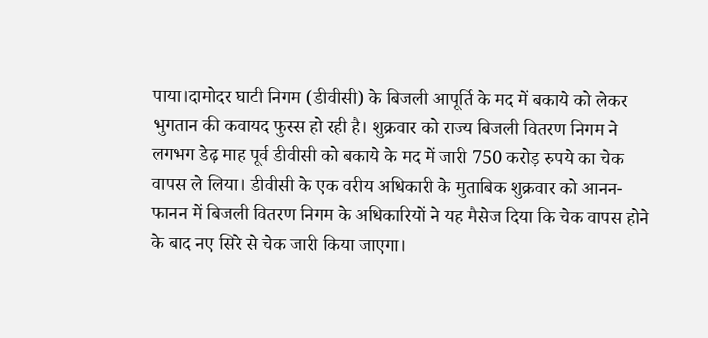पाया।दामोदर घाटी निगम (डीवीसी) के बिजली आपूर्ति के मद में बकाये को लेकर भुगतान की कवायद फुस्स हो रही है। शुक्रवार को राज्य बिजली वितरण निगम ने लगभग डेढ़ माह पूर्व डीवीसी को बकाये के मद में जारी 750 करोड़ रुपये का चेक वापस ले लिया। डीवीसी के एक वरीय अधिकारी के मुताबिक शुक्रवार को आनन-फानन में बिजली वितरण निगम के अधिकारियों ने यह मैसेज दिया कि चेक वापस होने के बाद नए सिरे से चेक जारी किया जाएगा।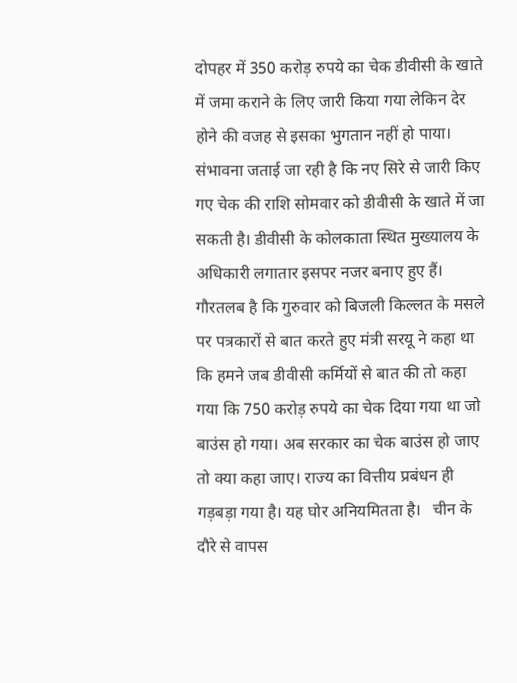दोपहर में 350 करोड़ रुपये का चेक डीवीसी के खाते में जमा कराने के लिए जारी किया गया लेकिन देर होने की वजह से इसका भुगतान नहीं हो पाया।  संभावना जताई जा रही है कि नए सिरे से जारी किए गए चेक की राशि सोमवार को डीवीसी के खाते में जा सकती है। डीवीसी के कोलकाता स्थित मुख्यालय के अधिकारी लगातार इसपर नजर बनाए हुए हैं। गौरतलब है कि गुरुवार को बिजली किल्लत के मसले पर पत्रकारों से बात करते हुए मंत्री सरयू ने कहा था कि हमने जब डीवीसी कर्मियों से बात की तो कहा गया कि 750 करोड़ रुपये का चेक दिया गया था जो बाउंस हो गया। अब सरकार का चेक बाउंस हो जाए तो क्या कहा जाए। राज्य का वित्तीय प्रबंधन ही गड़बड़ा गया है। यह घोर अनियमितता है।   चीन के दौरे से वापस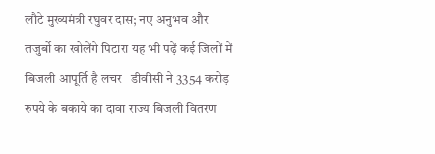लौटे मुख्यमंत्री रघुवर दास; नए अनुभव और तजुर्बो का खोलेंगे पिटारा यह भी पढ़ें कई जिलों में बिजली आपूर्ति है लचर   डीवीसी ने 3354 करोड़ रुपये के बकाये का दावा राज्य बिजली वितरण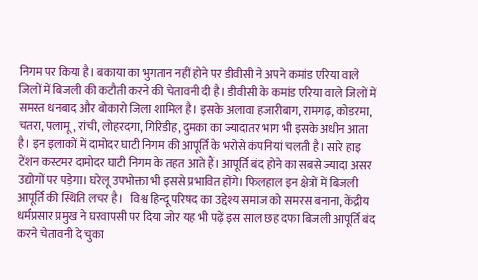निगम पर किया है। बकाया का भुगतान नहीं होने पर डीवीसी ने अपने कमांड एरिया वाले जिलों में बिजली की कटौती करने की चेतावनी दी है। डीवीसी के कमांड एरिया वाले जिलों में समस्त धनबाद और बोकारो जिला शामिल है। इसके अलावा हजारीबाग, रामगढ़, कोडरमा, चतरा, पलामू, रांची, लोहरदगा, गिरिडीह, दुमका का ज्यादातर भाग भी इसके अधीन आता है। इन इलाकों में दामोदर घाटी निगम की आपूर्ति के भरोसे कंपनियां चलती है। सारे हाइ टेंशन कस्टमर दामोदर घाटी निगम के तहत आते हैं। आपूर्ति बंद होने का सबसे ज्यादा असर उद्योगों पर पड़ेगा। घरेलू उपभोक्ता भी इससे प्रभावित होंगे। फिलहाल इन क्षेत्रों में बिजली आपूर्ति की स्थिति लचर है।   विश्व हिन्दू परिषद का उद्देश्य समाज को समरस बनाना, केंद्रीय धर्मप्रसार प्रमुख ने घरवापसी पर दिया जोर यह भी पढ़ें इस साल छह दफा बिजली आपूर्ति बंद करने चेतावनी दे चुका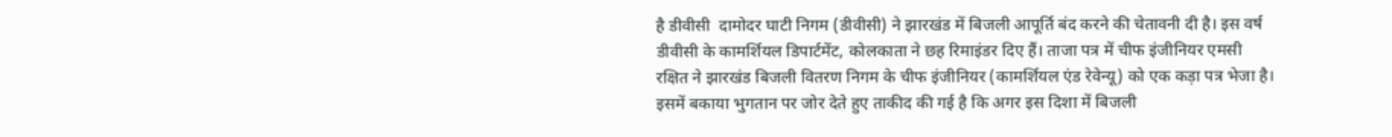है डीवीसी  दामोदर घाटी निगम (डीवीसी) ने झारखंड में बिजली आपूर्ति बंद करने की चेतावनी दी है। इस वर्ष डीवीसी के कामर्शियल डिपार्टमेंट, कोलकाता ने छह रिमाइंडर दिए हैं। ताजा पत्र में चीफ इंजीनियर एमसी रक्षित ने झारखंड बिजली वितरण निगम के चीफ इंजीनियर (कामर्शियल एंड रेवेन्यू) को एक कड़ा पत्र भेजा है। इसमें बकाया भुगतान पर जोर देते हुए ताकीद की गई है कि अगर इस दिशा में बिजली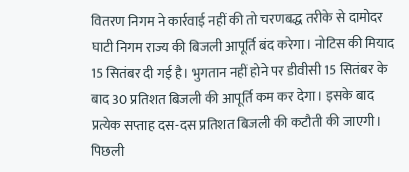वितरण निगम ने कार्रवाई नहीं की तो चरणबद्ध तरीके से दामोदर घाटी निगम राज्य की बिजली आपूर्ति बंद करेगा। नोटिस की मियाद 15 सितंबर दी गई है। भुगतान नहीं होने पर डीवीसी 15 सितंबर के बाद 30 प्रतिशत बिजली की आपूर्ति कम कर देगा। इसके बाद प्रत्येक सप्ताह दस-दस प्रतिशत बिजली की कटौती की जाएगी। पिछली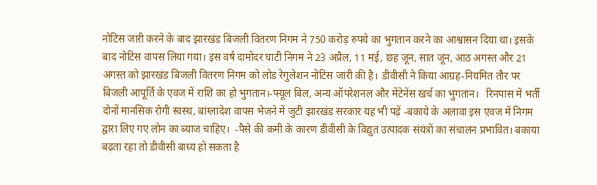नोटिस जारी करने के बाद झारखंड बिजली वितरण निगम ने 750 करोड़ रुपये का भुगतान करने का आश्वासन दिया था। इसके बाद नोटिस वापस लिया गया। इस वर्ष दामोदर घाटी निगम ने 23 अप्रैल, 11 मई, छह जून, सात जून, आठ अगस्त और 21 अगस्त को झारखंड बिजली वितरण निगम को लोड रेगुलेशन नोटिस जारी की है। डीवीसी ने किया आग्रह-नियमित तौर पर बिजली आपूर्ति के एवज में राशि का हो भुगतान।-फ्यूल बिल, अन्य ऑपरेशनल और मेंटेनेंस खर्च का भुगतान।   रिनपास में भर्ती दोनों मानसिक रोगी स्वस्थ, बांग्लादेश वापस भेजने में जुटी झारखंड सरकार यह भी पढ़ें -बकाये के अलावा इस एवज में निगम द्वारा लिए गए लोन का ब्याज चाहिए।  -पैसे की कमी के कारण डीवीसी के विद्युत उत्पादक संयंत्रों का संचालन प्रभावित। बकाया बढ़ता रहा तो डीवीसी बाध्य हो सकता है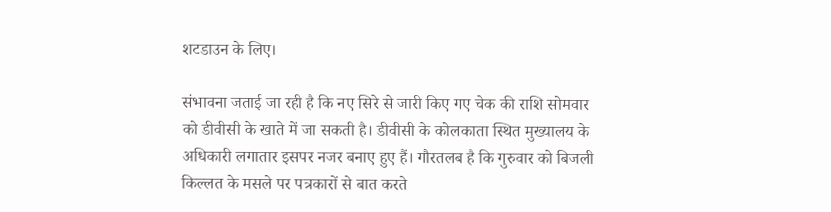शटडाउन के लिए।

संभावना जताई जा रही है कि नए सिरे से जारी किए गए चेक की राशि सोमवार को डीवीसी के खाते में जा सकती है। डीवीसी के कोलकाता स्थित मुख्यालय के अधिकारी लगातार इसपर नजर बनाए हुए हैं। गौरतलब है कि गुरुवार को बिजली किल्लत के मसले पर पत्रकारों से बात करते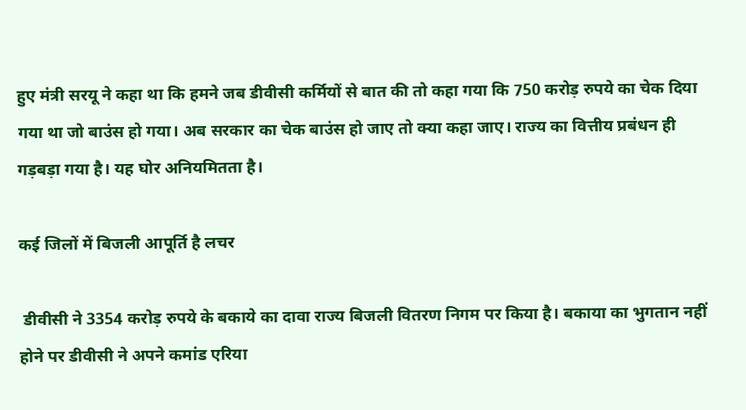हुए मंत्री सरयू ने कहा था कि हमने जब डीवीसी कर्मियों से बात की तो कहा गया कि 750 करोड़ रुपये का चेक दिया गया था जो बाउंस हो गया। अब सरकार का चेक बाउंस हो जाए तो क्या कहा जाए। राज्य का वित्तीय प्रबंधन ही गड़बड़ा गया है। यह घोर अनियमितता है।

कई जिलों में बिजली आपूर्ति है लचर

 डीवीसी ने 3354 करोड़ रुपये के बकाये का दावा राज्य बिजली वितरण निगम पर किया है। बकाया का भुगतान नहीं होने पर डीवीसी ने अपने कमांड एरिया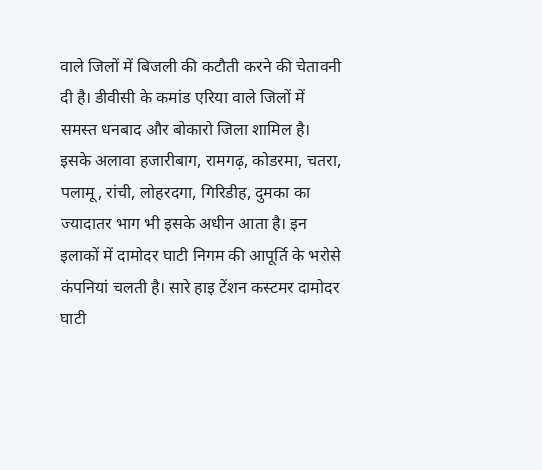वाले जिलों में बिजली की कटौती करने की चेतावनी दी है। डीवीसी के कमांड एरिया वाले जिलों में समस्त धनबाद और बोकारो जिला शामिल है। इसके अलावा हजारीबाग, रामगढ़, कोडरमा, चतरा, पलामू, रांची, लोहरदगा, गिरिडीह, दुमका का ज्यादातर भाग भी इसके अधीन आता है। इन इलाकों में दामोदर घाटी निगम की आपूर्ति के भरोसे कंपनियां चलती है। सारे हाइ टेंशन कस्टमर दामोदर घाटी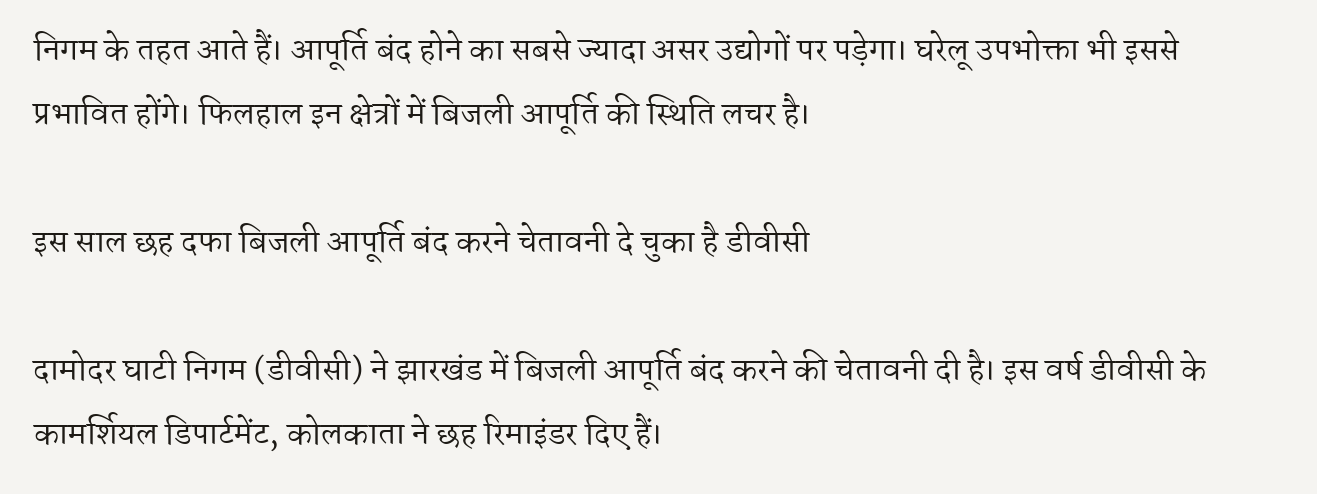निगम के तहत आते हैं। आपूर्ति बंद होने का सबसे ज्यादा असर उद्योगों पर पड़ेगा। घरेलू उपभोक्ता भी इससे प्रभावित होंगे। फिलहाल इन क्षेत्रों में बिजली आपूर्ति की स्थिति लचर है।

इस साल छह दफा बिजली आपूर्ति बंद करने चेतावनी दे चुका है डीवीसी

दामोदर घाटी निगम (डीवीसी) ने झारखंड में बिजली आपूर्ति बंद करने की चेतावनी दी है। इस वर्ष डीवीसी के कामर्शियल डिपार्टमेंट, कोलकाता ने छह रिमाइंडर दिए हैं।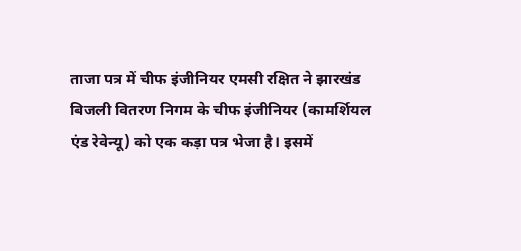ताजा पत्र में चीफ इंजीनियर एमसी रक्षित ने झारखंड बिजली वितरण निगम के चीफ इंजीनियर (कामर्शियल एंड रेवेन्यू) को एक कड़ा पत्र भेजा है। इसमें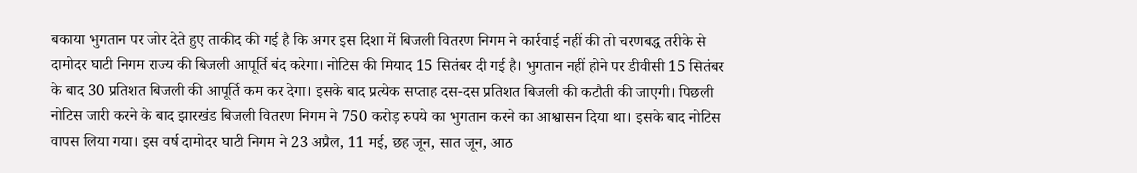बकाया भुगतान पर जोर देते हुए ताकीद की गई है कि अगर इस दिशा में बिजली वितरण निगम ने कार्रवाई नहीं की तो चरणबद्ध तरीके से दामोदर घाटी निगम राज्य की बिजली आपूर्ति बंद करेगा। नोटिस की मियाद 15 सितंबर दी गई है। भुगतान नहीं होने पर डीवीसी 15 सितंबर के बाद 30 प्रतिशत बिजली की आपूर्ति कम कर देगा। इसके बाद प्रत्येक सप्ताह दस-दस प्रतिशत बिजली की कटौती की जाएगी। पिछली नोटिस जारी करने के बाद झारखंड बिजली वितरण निगम ने 750 करोड़ रुपये का भुगतान करने का आश्वासन दिया था। इसके बाद नोटिस वापस लिया गया। इस वर्ष दामोदर घाटी निगम ने 23 अप्रैल, 11 मई, छह जून, सात जून, आठ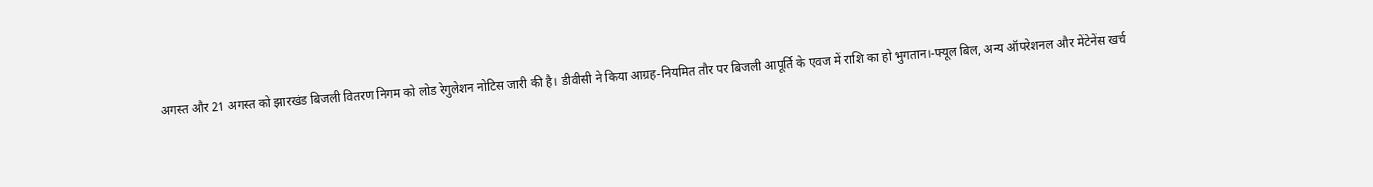अगस्त और 21 अगस्त को झारखंड बिजली वितरण निगम को लोड रेगुलेशन नोटिस जारी की है। डीवीसी ने किया आग्रह-नियमित तौर पर बिजली आपूर्ति के एवज में राशि का हो भुगतान।-फ्यूल बिल, अन्य ऑपरेशनल और मेंटेनेंस खर्च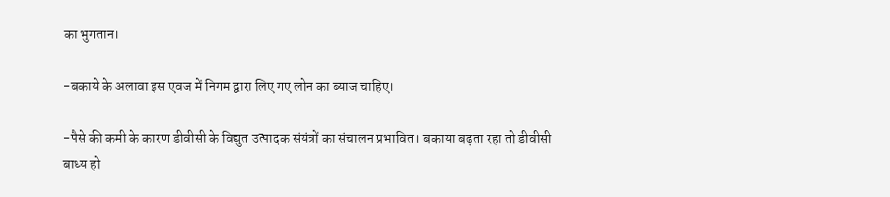का भुगतान।

-बकाये के अलावा इस एवज में निगम द्वारा लिए गए लोन का ब्याज चाहिए।

-पैसे की कमी के कारण डीवीसी के विद्युत उत्पादक संयंत्रों का संचालन प्रभावित। बकाया बढ़ता रहा तो डीवीसी बाध्य हो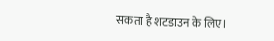सकता है शटडाउन के लिए।